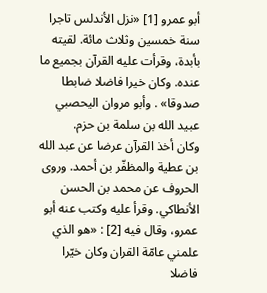أبو عمرو [1] «نزل الأندلس تاجرا سنة خمسين وثلاث مائة. لقيته بأبدة، وقرأت عليه القرآن بجميع ما عنده. وكان خيرا فاضلا ضابطا صدوقا» . وأبو مروان اليحصبي عبيد الله بن سلمة بن حزم.
وكان أخذ القرآن عرضا عن عبد الله بن عطية والمظفّر بن أحمد. وروى الحروف عن محمد بن الحسن الأنطاكي. وقرأ عليه وكتب عنه أبو عمرو، وقال فيه [2] : «هو الذي علمني عامّة القران وكان خيّرا فاضلا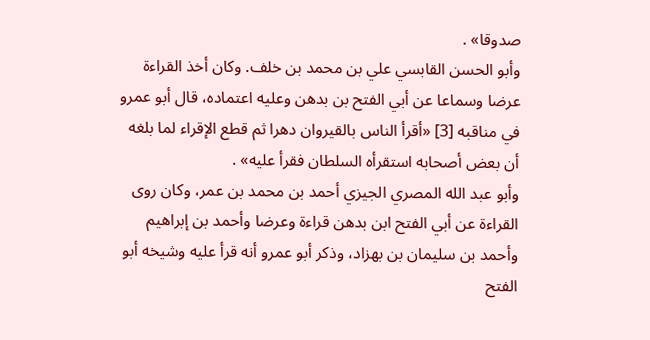صدوقا» .
وأبو الحسن القابسي علي بن محمد بن خلف. وكان أخذ القراءة عرضا وسماعا عن أبي الفتح بن بدهن وعليه اعتماده، قال أبو عمرو في مناقبه [3] «أقرأ الناس بالقيروان دهرا ثم قطع الإقراء لما بلغه أن بعض أصحابه استقرأه السلطان فقرأ عليه» .
وأبو عبد الله المصري الجيزي أحمد بن محمد بن عمر، وكان روى القراءة عن أبي الفتح ابن بدهن قراءة وعرضا وأحمد بن إبراهيم وأحمد بن سليمان بن بهزاد، وذكر أبو عمرو أنه قرأ عليه وشيخه أبو الفتح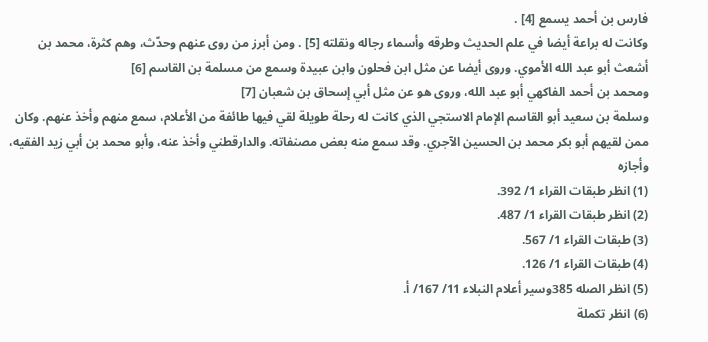فارس بن أحمد يسمع [4] .
وكانت له براعة أيضا في علم الحديث وطرقه وأسماء رجاله ونقلته [5] . ومن أبرز من روى عنهم وحدّث، وهم كثرة، محمد بن أشعث أبو عبد الله الأموي. وروى أيضا عن مثل ابن فحلون وابن عبيدة وسمع من مسلمة بن القاسم [6]
ومحمد بن أحمد الفاكهي أبو عبد الله، وروى هو عن مثل أبي إسحاق بن شعبان [7]
وسلمة بن سعيد أبو القاسم الإمام الاستجي الذي كانت له رحلة طويلة لقي فيها طائفة من الأعلام، سمع منهم وأخذ عنهم. وكان ممن لقيهم أبو بكر محمد بن الحسين الآجري. وقد سمع منه بعض مصنفاته. والدارقطني وأخذ عنه، وأبو محمد بن أبي زيد الفقيه، وأجازه
(1) انظر طبقات القراء 1/ 392.
(2) انظر طبقات القراء 1/ 487.
(3) طبقات القراء 1/ 567.
(4) طبقات القراء 1/ 126.
(5) انظر الصله 385وسير أعلام النبلاء 11/ 167/ أ.
(6) انظر تكملة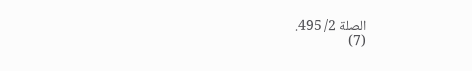الصلة 2/ 495.
(7)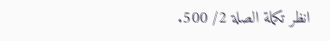انظر تكملة الصلة 2/ 500.